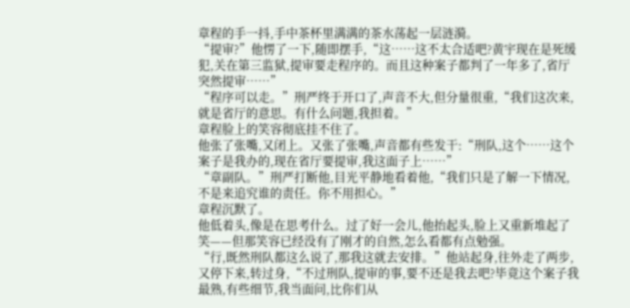章程的手一抖,手中茶杯里满满的茶水荡起一层涟漪。
“提审?”他愣了一下,随即摆手,“这……这不太合适吧?黄宇现在是死缓犯,关在第三监狱,提审要走程序的。而且这种案子都判了一年多了,省厅突然提审……”
“程序可以走。”刑严终于开口了,声音不大,但分量很重,“我们这次来,就是省厅的意思。有什么问题,我担着。”
章程脸上的笑容彻底挂不住了。
他张了张嘴,又闭上。又张了张嘴,声音都有些发干:“刑队,这个……这个案子是我办的,现在省厅要提审,我这面子上……”
“章副队。”刑严打断他,目光平静地看着他,“我们只是了解一下情况,不是来追究谁的责任。你不用担心。”
章程沉默了。
他低着头,像是在思考什么。过了好一会儿,他抬起头,脸上又重新堆起了笑——但那笑容已经没有了刚才的自然,怎么看都有点勉强。
“行,既然刑队都这么说了,那我这就去安排。”他站起身,往外走了两步,又停下来,转过身,“不过刑队,提审的事,要不还是我去吧?毕竟这个案子我最熟,有些细节,我当面问,比你们从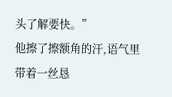头了解要快。”
他擦了擦额角的汗,语气里带着一丝恳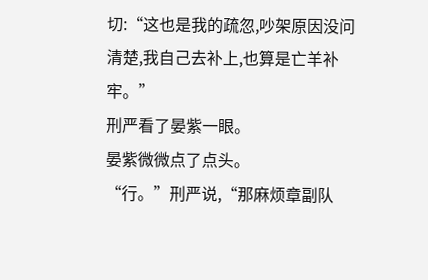切:“这也是我的疏忽,吵架原因没问清楚,我自己去补上,也算是亡羊补牢。”
刑严看了晏紫一眼。
晏紫微微点了点头。
“行。”刑严说,“那麻烦章副队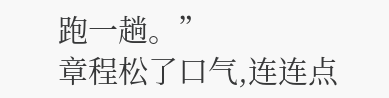跑一趟。”
章程松了口气,连连点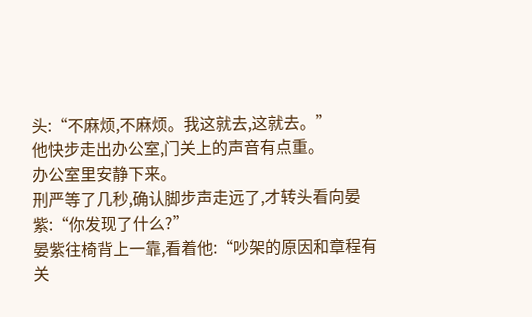头:“不麻烦,不麻烦。我这就去,这就去。”
他快步走出办公室,门关上的声音有点重。
办公室里安静下来。
刑严等了几秒,确认脚步声走远了,才转头看向晏紫:“你发现了什么?”
晏紫往椅背上一靠,看着他:“吵架的原因和章程有关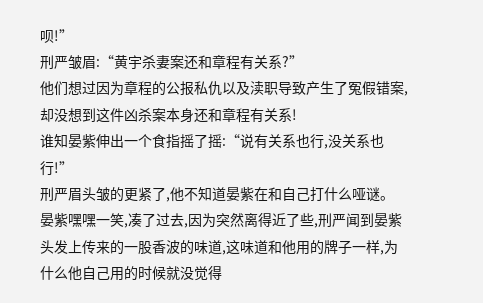呗!”
刑严皱眉:“黄宇杀妻案还和章程有关系?”
他们想过因为章程的公报私仇以及渎职导致产生了冤假错案,却没想到这件凶杀案本身还和章程有关系!
谁知晏紫伸出一个食指摇了摇:“说有关系也行,没关系也行!”
刑严眉头皱的更紧了,他不知道晏紫在和自己打什么哑谜。
晏紫嘿嘿一笑,凑了过去,因为突然离得近了些,刑严闻到晏紫头发上传来的一股香波的味道,这味道和他用的牌子一样,为什么他自己用的时候就没觉得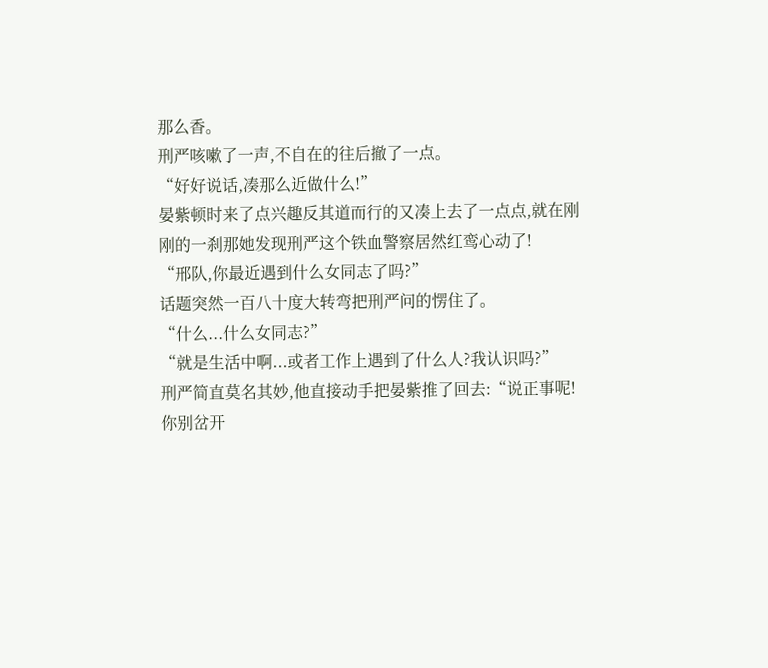那么香。
刑严咳嗽了一声,不自在的往后撤了一点。
“好好说话,凑那么近做什么!”
晏紫顿时来了点兴趣反其道而行的又凑上去了一点点,就在刚刚的一刹那她发现刑严这个铁血警察居然红鸾心动了!
“邢队,你最近遇到什么女同志了吗?”
话题突然一百八十度大转弯把刑严问的愣住了。
“什么...什么女同志?”
“就是生活中啊...或者工作上遇到了什么人?我认识吗?”
刑严简直莫名其妙,他直接动手把晏紫推了回去:“说正事呢!你别岔开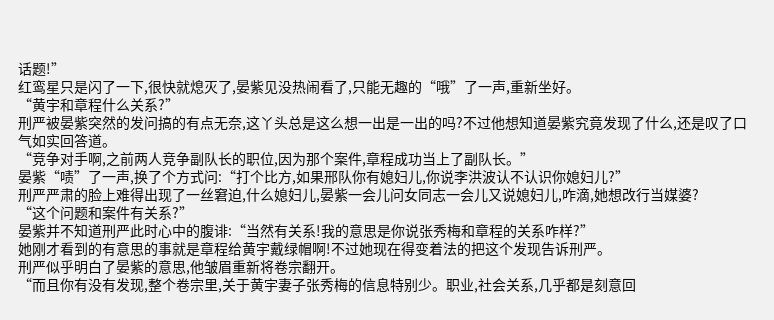话题!”
红鸾星只是闪了一下,很快就熄灭了,晏紫见没热闹看了,只能无趣的“哦”了一声,重新坐好。
“黄宇和章程什么关系?”
刑严被晏紫突然的发问搞的有点无奈,这丫头总是这么想一出是一出的吗?不过他想知道晏紫究竟发现了什么,还是叹了口气如实回答道。
“竞争对手啊,之前两人竞争副队长的职位,因为那个案件,章程成功当上了副队长。”
晏紫“啧”了一声,换了个方式问:“打个比方,如果邢队你有媳妇儿,你说李洪波认不认识你媳妇儿?”
刑严严肃的脸上难得出现了一丝窘迫,什么媳妇儿,晏紫一会儿问女同志一会儿又说媳妇儿,咋滴,她想改行当媒婆?
“这个问题和案件有关系?”
晏紫并不知道刑严此时心中的腹诽:“当然有关系!我的意思是你说张秀梅和章程的关系咋样?”
她刚才看到的有意思的事就是章程给黄宇戴绿帽啊!不过她现在得变着法的把这个发现告诉刑严。
刑严似乎明白了晏紫的意思,他皱眉重新将卷宗翻开。
“而且你有没有发现,整个卷宗里,关于黄宇妻子张秀梅的信息特别少。职业,社会关系,几乎都是刻意回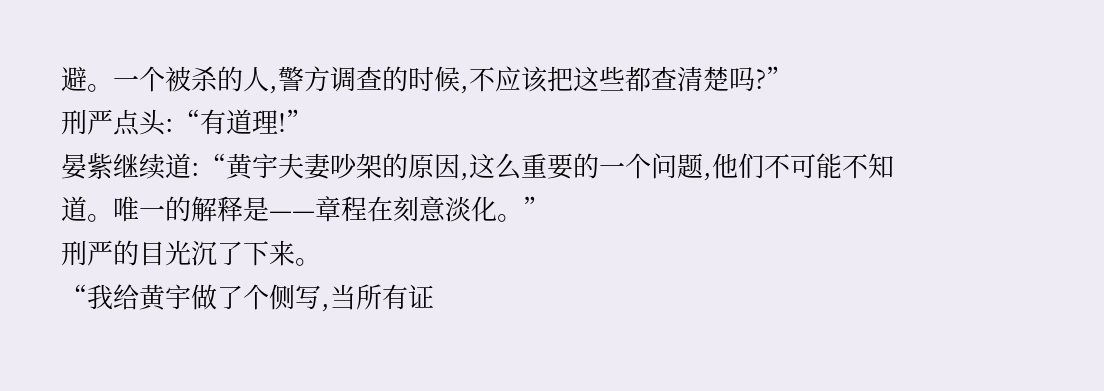避。一个被杀的人,警方调查的时候,不应该把这些都查清楚吗?”
刑严点头:“有道理!”
晏紫继续道:“黄宇夫妻吵架的原因,这么重要的一个问题,他们不可能不知道。唯一的解释是——章程在刻意淡化。”
刑严的目光沉了下来。
“我给黄宇做了个侧写,当所有证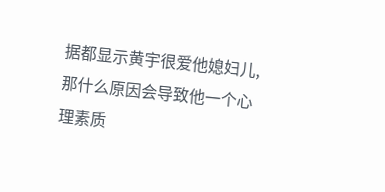据都显示黄宇很爱他媳妇儿,那什么原因会导致他一个心理素质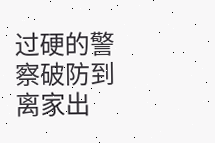过硬的警察破防到离家出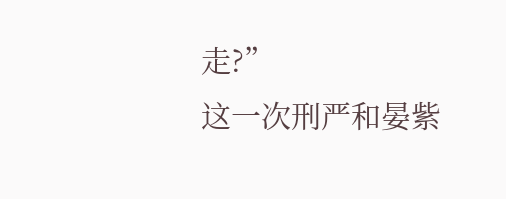走?”
这一次刑严和晏紫